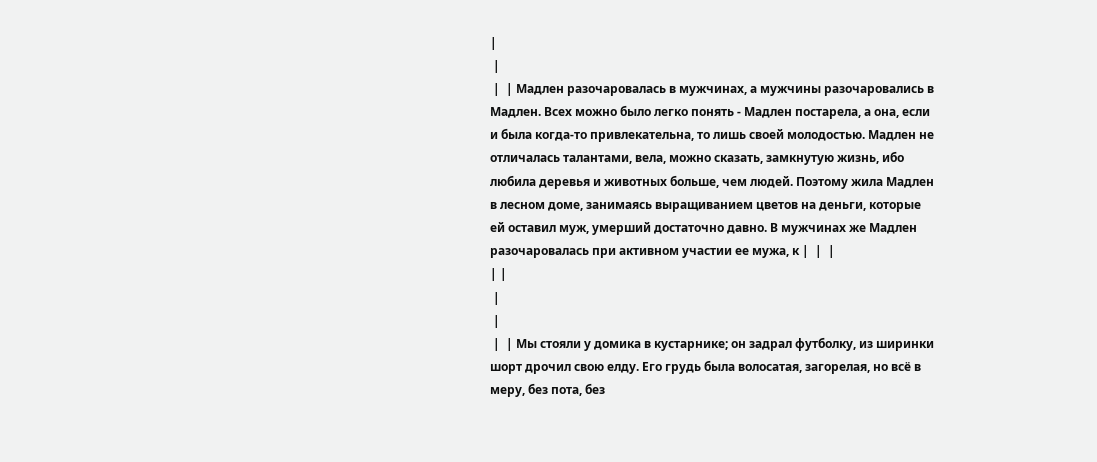|
 |
 |  | Мадлен разочаровалась в мужчинах, а мужчины разочаровались в Мадлен. Всех можно было легко понять - Мадлен постарела, а она, если и была когда-то привлекательна, то лишь своей молодостью. Мадлен не отличалась талантами, вела, можно сказать, замкнутую жизнь, ибо любила деревья и животных больше, чем людей. Поэтому жила Мадлен в лесном доме, занимаясь выращиванием цветов на деньги, которые ей оставил муж, умерший достаточно давно. В мужчинах же Мадлен разочаровалась при активном участии ее мужа, к |  |  |
| |
 |
 |
 |  | Мы стояли у домика в кустарнике; он задрал футболку, из ширинки шорт дрочил свою елду. Его грудь была волосатая, загорелая, но всё в меру, без пота, без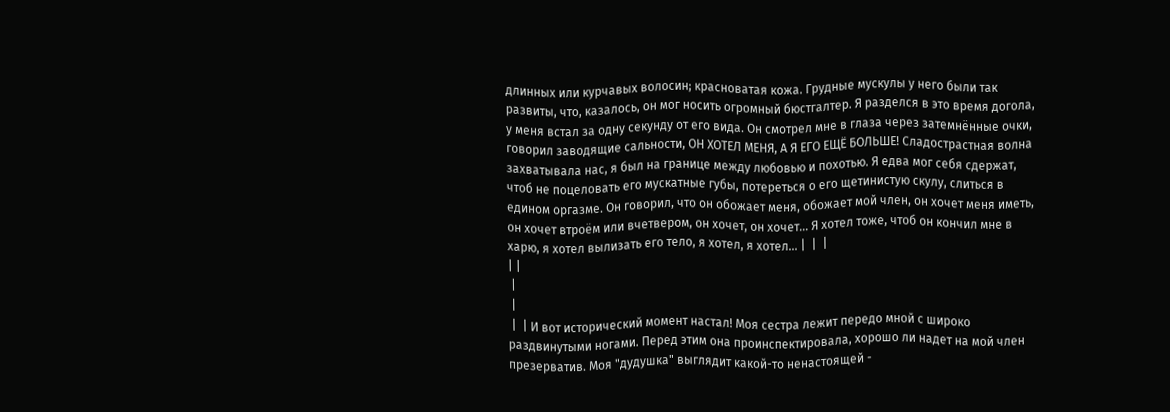длинных или курчавых волосин; красноватая кожа. Грудные мускулы у него были так развиты, что, казалось, он мог носить огромный бюстгалтер. Я разделся в это время догола, у меня встал за одну секунду от его вида. Он смотрел мне в глаза через затемнённые очки, говорил заводящие сальности, ОН ХОТЕЛ МЕНЯ, А Я ЕГО ЕЩЁ БОЛЬШЕ! Сладострастная волна захватывала нас, я был на границе между любовью и похотью. Я едва мог себя сдержат, чтоб не поцеловать его мускатные губы, потереться о его щетинистую скулу, слиться в едином оргазме. Он говорил, что он обожает меня, обожает мой член, он хочет меня иметь, он хочет втроём или вчетвером, он хочет, он хочет... Я хотел тоже, чтоб он кончил мне в харю, я хотел вылизать его тело, я хотел, я хотел... |  |  |
| |
 |
 |
 |  | И вот исторический момент настал! Моя сестра лежит передо мной с широко раздвинутыми ногами. Перед этим она проинспектировала, хорошо ли надет на мой член презерватив. Моя "дудушка" выглядит какой-то ненастоящей -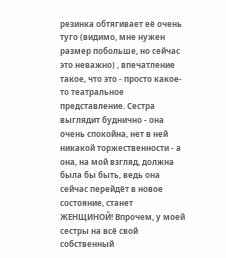резинка обтягивает её очень туго (видимо, мне нужен размер побольше, но сейчас это неважно) , впечатление такое, что это - просто какое-то театральное представление. Сестра выглядит буднично - она очень спокойна, нет в ней никакой торжественности - а она, на мой взгляд, должна была бы быть, ведь она сейчас перейдёт в новое состояние, станет ЖЕНЩИНОЙ! Впрочем, у моей сестры на всё свой собственный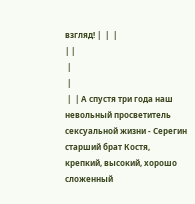взгляд! |  |  |
| |
 |
 |
 |  | А спустя три года наш невольный просветитель сексуальной жизни - Серегин старший брат Костя, крепкий, высокий, хорошо сложенный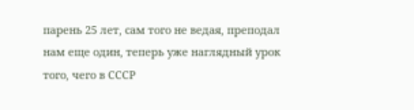парень 25 лет, сам того не ведая, преподал нам еще один, теперь уже наглядный урок того, чего в СССР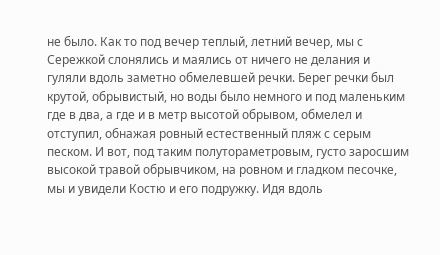не было. Как то под вечер теплый, летний вечер, мы с Сережкой слонялись и маялись от ничего не делания и гуляли вдоль заметно обмелевшей речки. Берег речки был крутой, обрывистый, но воды было немного и под маленьким где в два, а где и в метр высотой обрывом, обмелел и отступил, обнажая ровный естественный пляж с серым песком. И вот, под таким полутораметровым, густо заросшим высокой травой обрывчиком, на ровном и гладком песочке, мы и увидели Костю и его подружку. Идя вдоль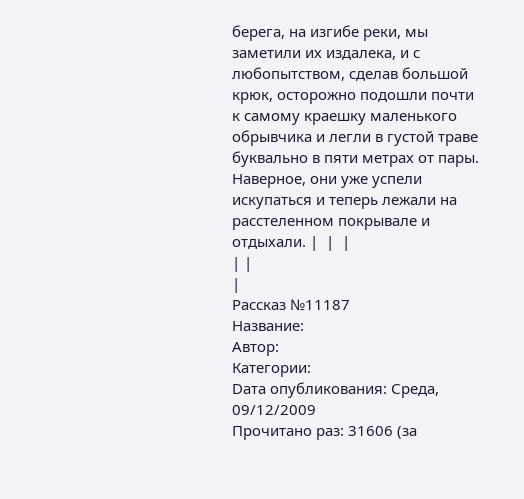берега, на изгибе реки, мы заметили их издалека, и с любопытством, сделав большой крюк, осторожно подошли почти к самому краешку маленького обрывчика и легли в густой траве буквально в пяти метрах от пары. Наверное, они уже успели искупаться и теперь лежали на расстеленном покрывале и отдыхали. |  |  |
| |
|
Рассказ №11187
Название:
Автор:
Категории:
Dата опубликования: Среда, 09/12/2009
Прочитано раз: 31606 (за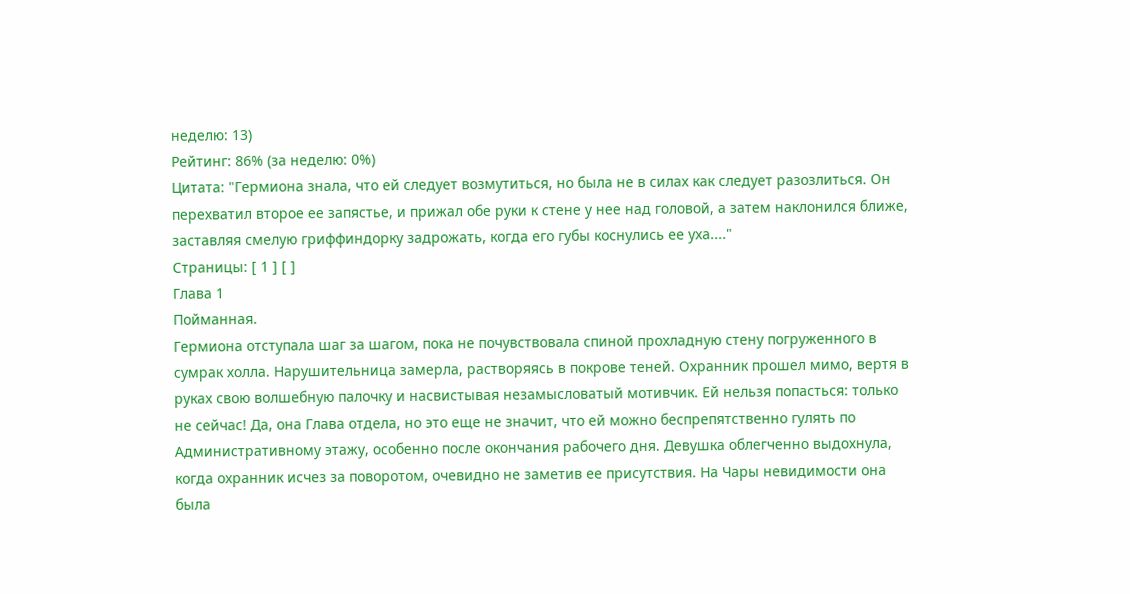неделю: 13)
Рейтинг: 86% (за неделю: 0%)
Цитата: "Гермиона знала, что ей следует возмутиться, но была не в силах как следует разозлиться. Он перехватил второе ее запястье, и прижал обе руки к стене у нее над головой, а затем наклонился ближе, заставляя смелую гриффиндорку задрожать, когда его губы коснулись ее уха...."
Страницы: [ 1 ] [ ]
Глава 1
Пойманная.
Гермиона отступала шаг за шагом, пока не почувствовала спиной прохладную стену погруженного в сумрак холла. Нарушительница замерла, растворяясь в покрове теней. Охранник прошел мимо, вертя в руках свою волшебную палочку и насвистывая незамысловатый мотивчик. Ей нельзя попасться: только не сейчас! Да, она Глава отдела, но это еще не значит, что ей можно беспрепятственно гулять по Административному этажу, особенно после окончания рабочего дня. Девушка облегченно выдохнула, когда охранник исчез за поворотом, очевидно не заметив ее присутствия. На Чары невидимости она была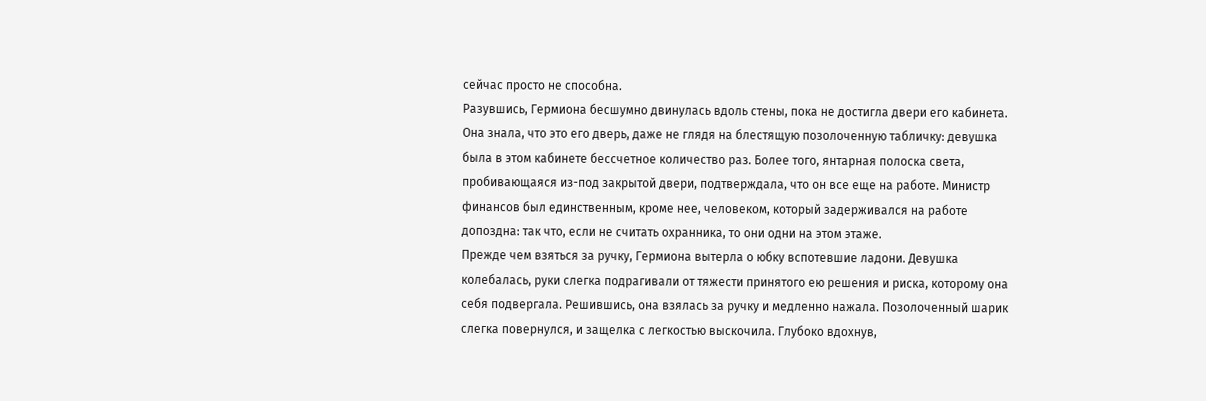сейчас просто не способна.
Разувшись, Гермиона бесшумно двинулась вдоль стены, пока не достигла двери его кабинета. Она знала, что это его дверь, даже не глядя на блестящую позолоченную табличку: девушка была в этом кабинете бессчетное количество раз. Более того, янтарная полоска света, пробивающаяся из-под закрытой двери, подтверждала, что он все еще на работе. Министр финансов был единственным, кроме нее, человеком, который задерживался на работе допоздна: так что, если не считать охранника, то они одни на этом этаже.
Прежде чем взяться за ручку, Гермиона вытерла о юбку вспотевшие ладони. Девушка колебалась, руки слегка подрагивали от тяжести принятого ею решения и риска, которому она себя подвергала. Решившись, она взялась за ручку и медленно нажала. Позолоченный шарик слегка повернулся, и защелка с легкостью выскочила. Глубоко вдохнув,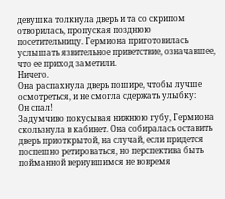девушка толкнула дверь и та со скрипом отворилась, пропуская позднюю посетительницу. Гермиона приготовилась услышать язвительное приветствие, означавшее, что ее приход заметили.
Ничего.
Она распахнула дверь пошире, чтобы лучше осмотреться, и не смогла сдержать улыбку:
Он спал!
Задумчиво покусывая нижнюю губу, Гермиона скользнула в кабинет. Она собиралась оставить дверь приоткрытой, на случай, если придется поспешно ретироваться, но перспектива быть пойманной вернувшимся не вовремя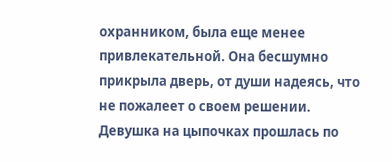охранником, была еще менее привлекательной. Она бесшумно прикрыла дверь, от души надеясь, что не пожалеет о своем решении.
Девушка на цыпочках прошлась по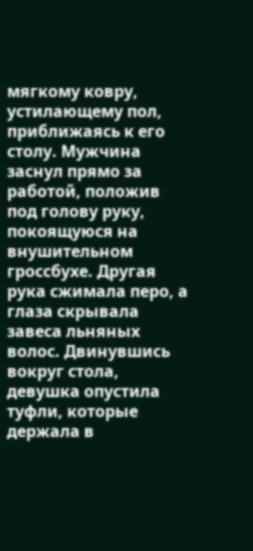мягкому ковру, устилающему пол, приближаясь к его столу. Мужчина заснул прямо за работой, положив под голову руку, покоящуюся на внушительном гроссбухе. Другая рука сжимала перо, а глаза скрывала завеса льняных волос. Двинувшись вокруг стола, девушка опустила туфли, которые держала в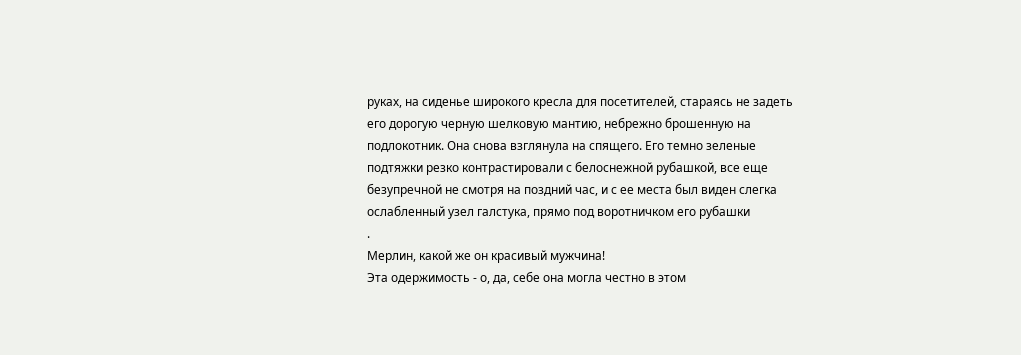руках, на сиденье широкого кресла для посетителей, стараясь не задеть его дорогую черную шелковую мантию, небрежно брошенную на подлокотник. Она снова взглянула на спящего. Его темно зеленые подтяжки резко контрастировали с белоснежной рубашкой, все еще безупречной не смотря на поздний час, и с ее места был виден слегка ослабленный узел галстука, прямо под воротничком его рубашки
.
Мерлин, какой же он красивый мужчина!
Эта одержимость - о, да, себе она могла честно в этом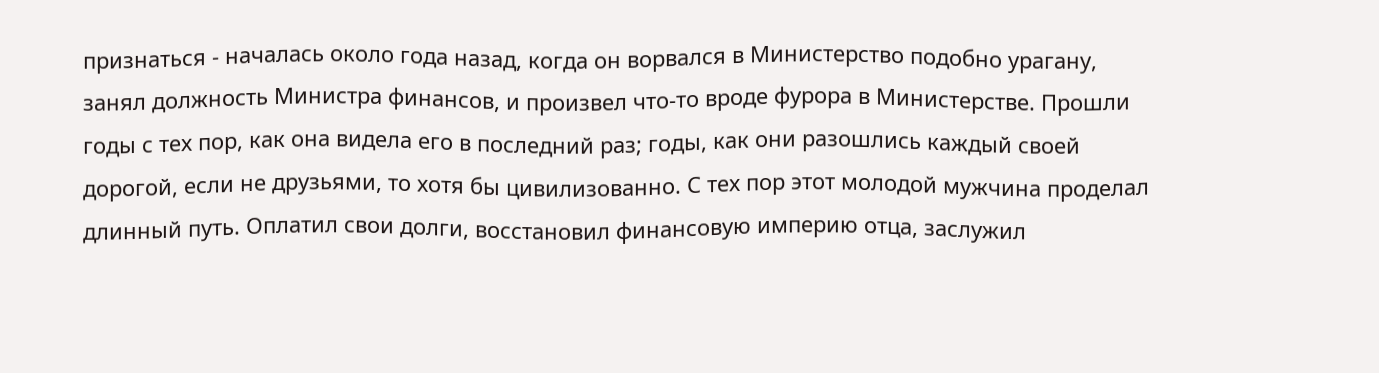признаться - началась около года назад, когда он ворвался в Министерство подобно урагану, занял должность Министра финансов, и произвел что-то вроде фурора в Министерстве. Прошли годы с тех пор, как она видела его в последний раз; годы, как они разошлись каждый своей дорогой, если не друзьями, то хотя бы цивилизованно. С тех пор этот молодой мужчина проделал длинный путь. Оплатил свои долги, восстановил финансовую империю отца, заслужил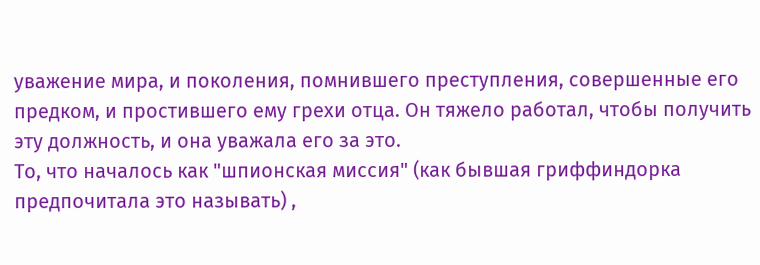уважение мира, и поколения, помнившего преступления, совершенные его предком, и простившего ему грехи отца. Он тяжело работал, чтобы получить эту должность, и она уважала его за это.
То, что началось как "шпионская миссия" (как бывшая гриффиндорка предпочитала это называть) ,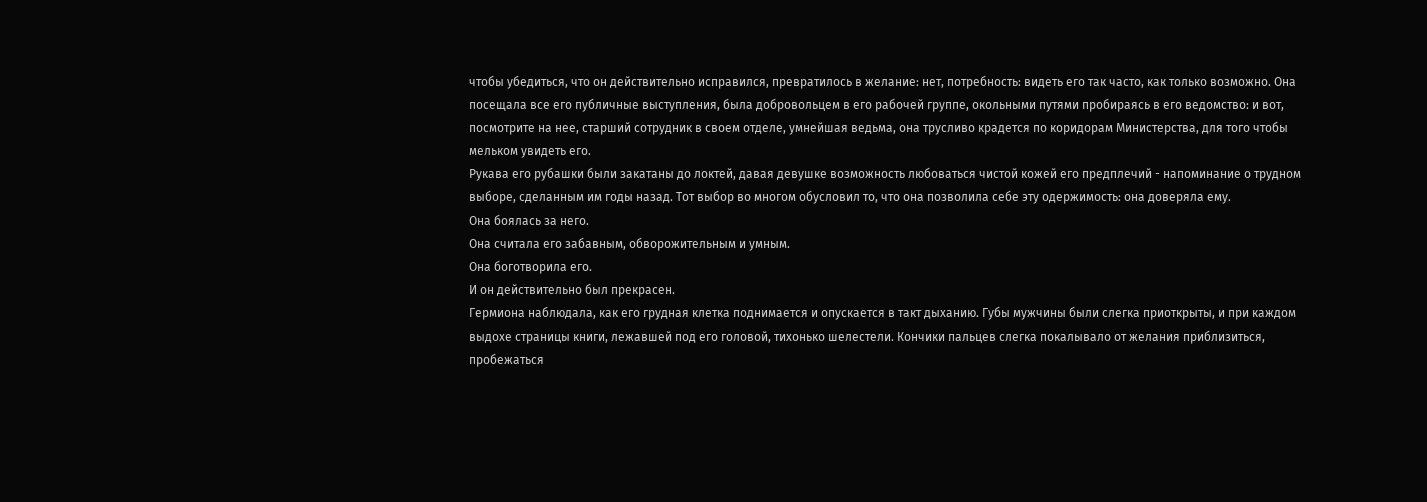чтобы убедиться, что он действительно исправился, превратилось в желание: нет, потребность: видеть его так часто, как только возможно. Она посещала все его публичные выступления, была добровольцем в его рабочей группе, окольными путями пробираясь в его ведомство: и вот, посмотрите на нее, старший сотрудник в своем отделе, умнейшая ведьма, она трусливо крадется по коридорам Министерства, для того чтобы мельком увидеть его.
Рукава его рубашки были закатаны до локтей, давая девушке возможность любоваться чистой кожей его предплечий - напоминание о трудном выборе, сделанным им годы назад. Тот выбор во многом обусловил то, что она позволила себе эту одержимость: она доверяла ему.
Она боялась за него.
Она считала его забавным, обворожительным и умным.
Она боготворила его.
И он действительно был прекрасен.
Гермиона наблюдала, как его грудная клетка поднимается и опускается в такт дыханию. Губы мужчины были слегка приоткрыты, и при каждом выдохе страницы книги, лежавшей под его головой, тихонько шелестели. Кончики пальцев слегка покалывало от желания приблизиться, пробежаться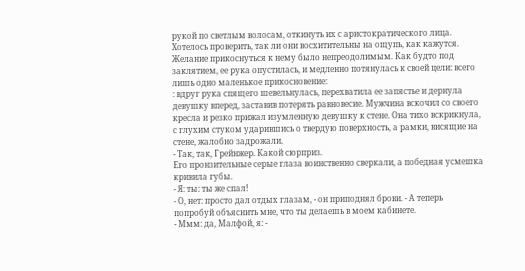рукой по светлым волосам, откинуть их с аристократического лица. Хотелось проверить, так ли они восхитительны на ощупь, как кажутся. Желание прикоснуться к нему было непреодолимым. Как будто под заклятием, ее рука опустилась, и медленно потянулась к своей цели: всего лишь одно маленькое прикосновение:
: вдруг рука спящего шевельнулась, перехватила ее запястье и дернула девушку вперед, заставив потерять равновесие. Мужчина вскочил со своего кресла и резко прижал изумленную девушку к стене. Она тихо вскрикнула, с глухим стуком ударившись о твердую поверхность, а рамки, висящие на стене, жалобно задрожали.
- Так, так, Грейнжер. Какой сюрприз.
Его пронзительные серые глаза воинственно сверкали, а победная усмешка кривила губы.
- Я: ты: ты же спал!
- О, нет: просто дал отдых глазам, - он приподнял брови. - А теперь попробуй объяснить мне, что ты делаешь в моем кабинете.
- Ммм: да, Малфой, я: -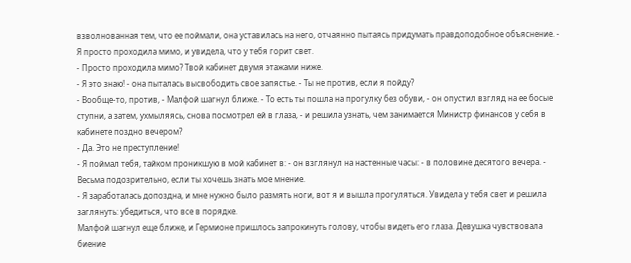взволнованная тем, что ее поймали, она уставилась на него, отчаянно пытаясь придумать правдоподобное объяснение. - Я просто проходила мимо, и увидела, что у тебя горит свет.
- Просто проходила мимо? Твой кабинет двумя этажами ниже.
- Я это знаю! - она пыталась высвободить свое запястье. - Ты не против, если я пойду?
- Вообще-то, против, - Малфой шагнул ближе. - То есть ты пошла на прогулку без обуви, - он опустил взгляд на ее босые ступни, а затем, ухмыляясь, снова посмотрел ей в глаза, - и решила узнать, чем занимается Министр финансов у себя в кабинете поздно вечером?
- Да. Это не преступление!
- Я поймал тебя, тайком проникшую в мой кабинет в: - он взглянул на настенные часы: - в половине десятого вечера. - Весьма подозрительно, если ты хочешь знать мое мнение.
- Я заработалась допоздна, и мне нужно было размять ноги, вот я и вышла прогуляться. Увидела у тебя свет и решила заглянуть: убедиться, что все в порядке.
Малфой шагнул еще ближе, и Гермионе пришлось запрокинуть голову, чтобы видеть его глаза. Девушка чувствовала биение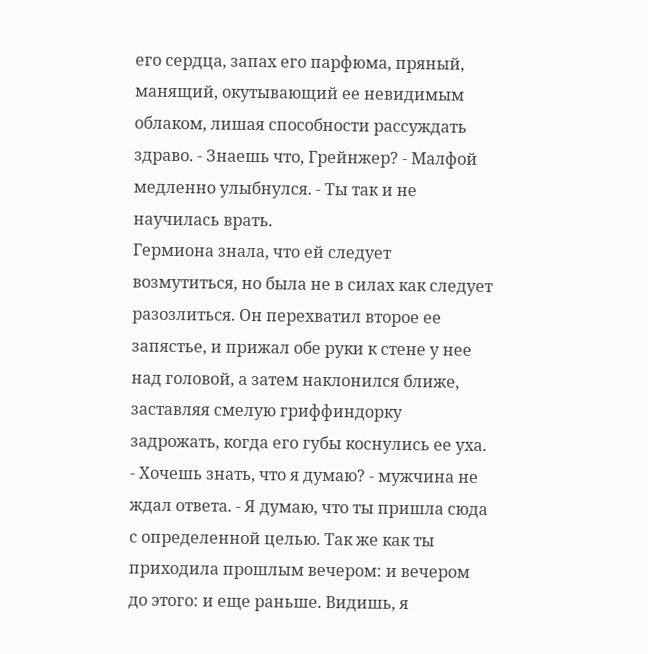его сердца, запах его парфюма, пряный, манящий, окутывающий ее невидимым облаком, лишая способности рассуждать здраво. - Знаешь что, Грейнжер? - Малфой медленно улыбнулся. - Ты так и не научилась врать.
Гермиона знала, что ей следует возмутиться, но была не в силах как следует разозлиться. Он перехватил второе ее запястье, и прижал обе руки к стене у нее над головой, а затем наклонился ближе, заставляя смелую гриффиндорку задрожать, когда его губы коснулись ее уха.
- Хочешь знать, что я думаю? - мужчина не ждал ответа. - Я думаю, что ты пришла сюда с определенной целью. Так же как ты приходила прошлым вечером: и вечером до этого: и еще раньше. Видишь, я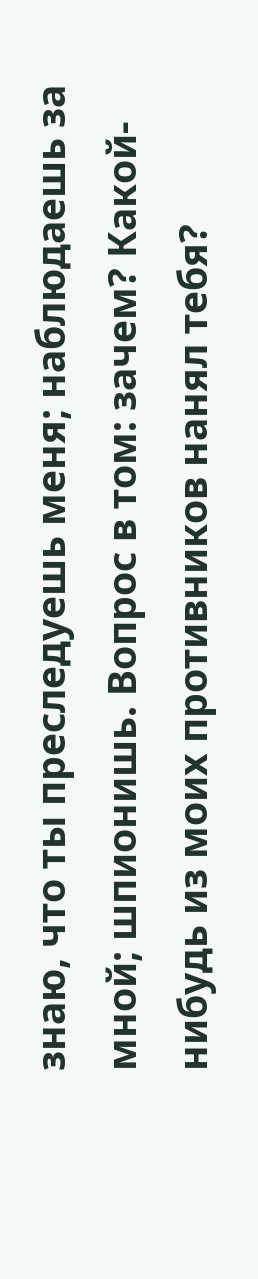знаю, что ты преследуешь меня; наблюдаешь за мной; шпионишь. Вопрос в том: зачем? Какой-нибудь из моих противников нанял тебя?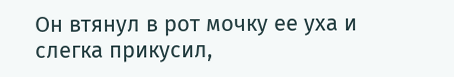Он втянул в рот мочку ее уха и слегка прикусил,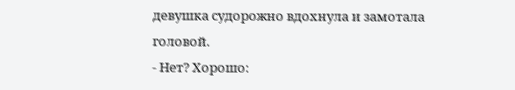девушка судорожно вдохнула и замотала головой.
- Нет? Хорошо: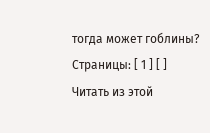тогда может гоблины?
Страницы: [ 1 ] [ ]
Читать из этой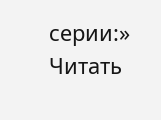серии:»
Читать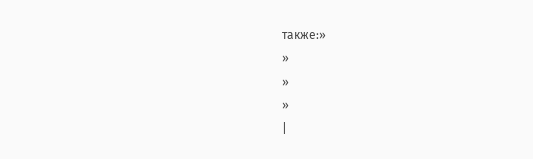также:»
»
»
»
|